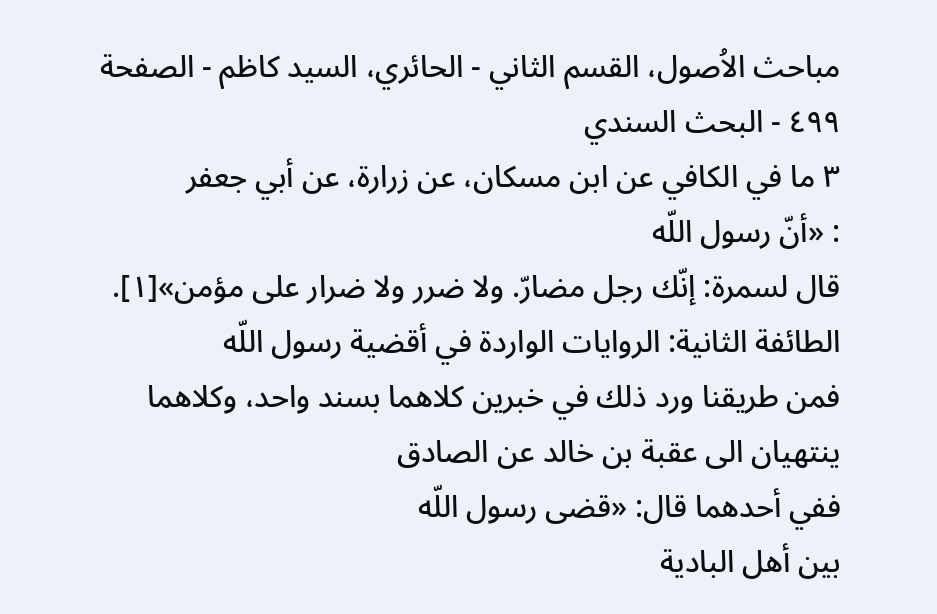مباحث الاُصول، القسم الثاني - الحائري، السيد كاظم - الصفحة ٤٩٩ - البحث السندي
٣ ما في الكافي عن ابن مسكان، عن زرارة، عن أبي جعفر
: «أنّ رسول اللّه
قال لسمرة: إنّك رجل مضارّ. ولا ضرر ولا ضرار على مؤمن»[١].
الطائفة الثانية: الروايات الواردة في أقضية رسول اللّه
فمن طريقنا ورد ذلك في خبرين كلاهما بسند واحد، وكلاهما ينتهيان الى عقبة بن خالد عن الصادق
ففي أحدهما قال: «قضى رسول اللّه
بين أهل البادية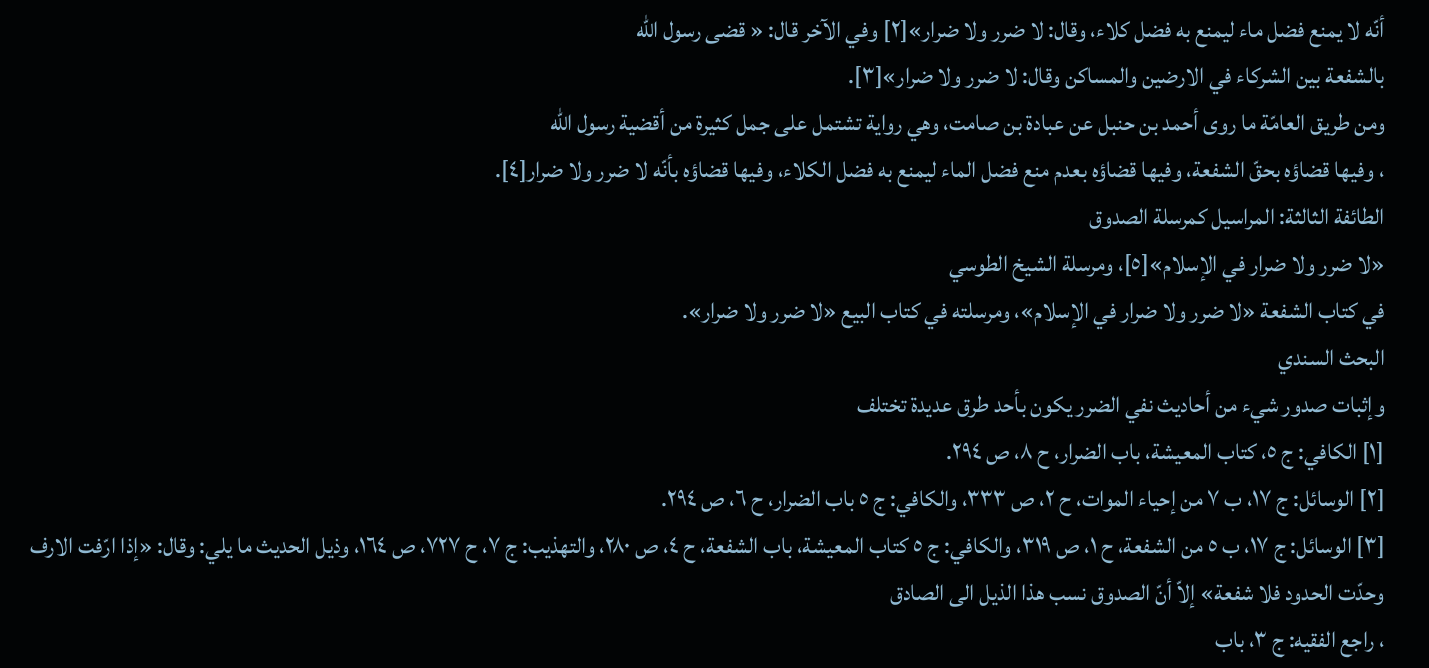أنّه لا يمنع فضل ماء ليمنع به فضل كلاء، وقال: لا ضرر ولا ضرار»[٢] وفي الآخر قال: « قضى رسول اللّه
بالشفعة بين الشركاء في الارضين والمساكن وقال: لا ضرر ولا ضرار»[٣].
ومن طريق العامّة ما روى أحمد بن حنبل عن عبادة بن صامت، وهي رواية تشتمل على جمل كثيرة من أقضية رسول اللّه
، وفيها قضاؤه بحقّ الشفعة، وفيها قضاؤه بعدم منع فضل الماء ليمنع به فضل الكلاء، وفيها قضاؤه بأنّه لا ضرر ولا ضرار[٤].
الطائفة الثالثة: المراسيل كمرسلة الصدوق
«لا ضرر ولا ضرار في الإسلام»[٥]، ومرسلة الشيخ الطوسي
في كتاب الشفعة «لا ضرر ولا ضرار في الإسلام»، ومرسلته في كتاب البيع «لا ضرر ولا ضرار».
البحث السندي
وإثبات صدور شيء من أحاديث نفي الضرر يكون بأحد طرق عديدة تختلف
[١] الكافي: ج ٥، كتاب المعيشة، باب الضرار، ح ٨، ص ٢٩٤.
[٢] الوسائل: ج ١٧، ب ٧ من إحياء الموات، ح ٢، ص ٣٣٣، والكافي: ج ٥ باب الضرار، ح ٦، ص ٢٩٤.
[٣] الوسائل: ج ١٧، ب ٥ من الشفعة، ح ١، ص ٣١٩، والكافي: ج ٥ كتاب المعيشة، باب الشفعة، ح ٤، ص ٢٨٠، والتهذيب: ج ٧، ح ٧٢٧، ص ١٦٤، وذيل الحديث ما يلي: وقال: «إذا ارّفت الارف وحدّت الحدود فلا شفعة» إلاّ أنّ الصدوق نسب هذا الذيل الى الصادق
، راجع الفقيه: ج ٣، باب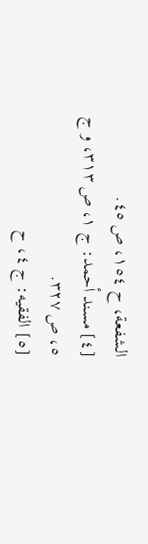الشفعة، ح ١٥٤، ص ٤٥.
[٤] مسند أحمد: ج ١، ص ٣١٣، و ج ٥، ص ٣٢٧.
[٥] الفقيه: ج ٤، ح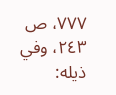٧٧٧، ص ٢٤٣، وفي ذيله: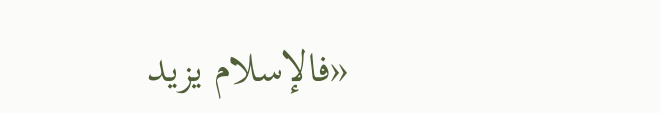«فالإسلام يزيد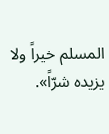المسلم خيراً ولا يزيده شرّاً».